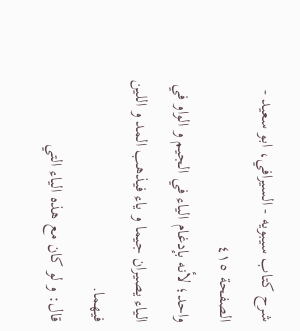شرح كتاب سيبويه - السيرافي، ابو سعید - الصفحة ٤١٥
واحد؛ لأنه بإدغام الياء في الجيم و الواو في الياء يصيران جيما و ياء فيذهب المد و اللين فيهما.
قال: و لو كان مع هذه الياء التي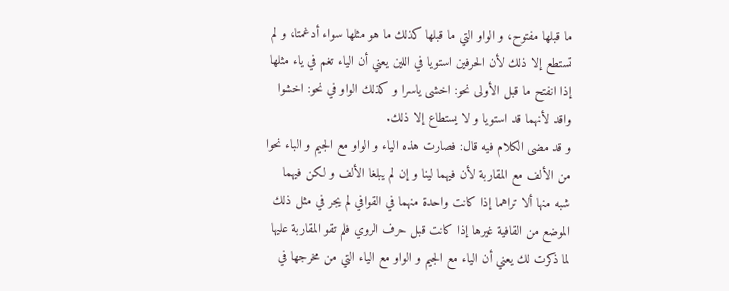ما قبلها مفتوح، و الواو التي ما قبلها كذلك ما هو مثلها سواء أدغمتا، و لم تستطع إلا ذلك لأن الحرفين استويا في اللين يعني أن الياء تغم في ياء مثلها إذا انفتح ما قبل الأولى نحو: اخشى ياسرا و كذلك الواو في نحو: اخشوا واقد لأنهما قد استويا و لا يستطاع إلا ذلك.
و قد مضى الكلام فيه قال: فصارت هذه الياء و الواو مع الجيم و الباء نحوا من الألف مع المقاربة لأن فيهما لينا و إن لم يبلغا الألف و لكن فيهما شبه منها ألا تراهما إذا كانت واحدة منهما في القوافي لم يجر في مثل ذلك الموضع من القافية غيرها إذا كانت قبل حرف الروي فلم تقو المقاربة عليها لما ذكرت لك يعني أن الياء مع الجيم و الواو مع الياء التي من مخرجها في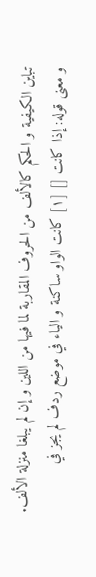تباين الكيفية و الحكم كالألف من الحروف المقاربة لما فيها من اللين و إن لم يبلغا منزلة الألف.
و معنى قوله: إذا كانت [] [١] كانت الواو ساكنة و الياء في موضع ردف لم يجز في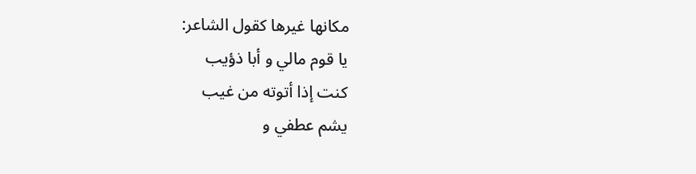مكانها غيرها كقول الشاعر:
يا قوم مالي و أبا ذؤيب
كنت إذا أتوته من غيب
يشم عطفي و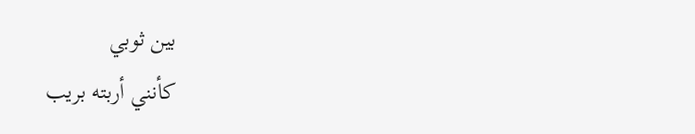بين ثوبي
كأنني أربته بريب